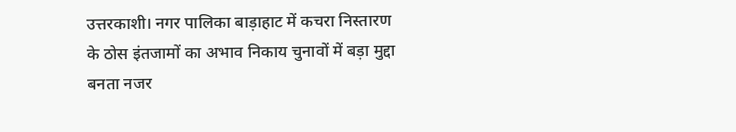उत्तरकाशी। नगर पालिका बाड़ाहाट में कचरा निस्तारण के ठोस इंतजामों का अभाव निकाय चुनावों में बड़ा मुद्दा बनता नजर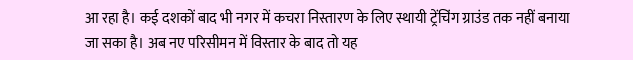आ रहा है। कई दशकों बाद भी नगर में कचरा निस्तारण के लिए स्थायी ट्रेंचिंग ग्राउंड तक नहीं बनाया जा सका है। अब नए परिसीमन में विस्तार के बाद तो यह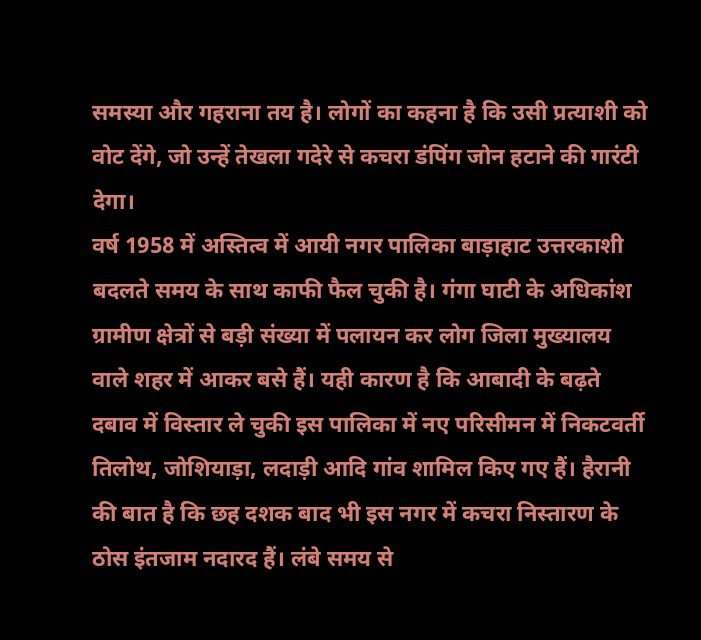समस्या और गहराना तय है। लोगों का कहना है कि उसी प्रत्याशी को वोट देंगे, जो उन्हें तेखला गदेरे से कचरा डंपिंग जोन हटाने की गारंटी देगा।
वर्ष 1958 में अस्तित्व में आयी नगर पालिका बाड़ाहाट उत्तरकाशी बदलते समय के साथ काफी फैल चुकी है। गंगा घाटी के अधिकांश ग्रामीण क्षेत्रों से बड़ी संख्या में पलायन कर लोग जिला मुख्यालय वाले शहर में आकर बसे हैं। यही कारण है कि आबादी के बढ़ते दबाव में विस्तार ले चुकी इस पालिका में नए परिसीमन में निकटवर्ती तिलोथ, जोशियाड़ा, लदाड़ी आदि गांव शामिल किए गए हैं। हैरानी की बात है कि छह दशक बाद भी इस नगर में कचरा निस्तारण के ठोस इंतजाम नदारद हैं। लंबे समय से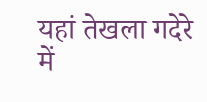यहां तेखला गदेरे में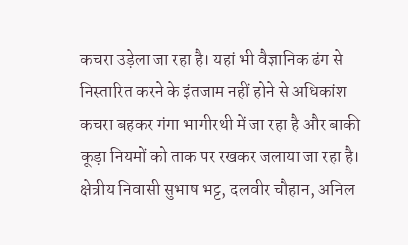कचरा उड़ेला जा रहा है। यहां भी वैज्ञानिक ढंग से निस्तारित करने के इंतजाम नहीं होने से अधिकांश कचरा बहकर गंगा भागीरथी में जा रहा है और बाकी कूड़ा नियमों को ताक पर रखकर जलाया जा रहा है। क्षेत्रीय निवासी सुभाष भट्ट, दलवीर चौहान, अनिल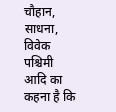चौहान, साधना, विवेक पश्चिमी आदि का कहना है कि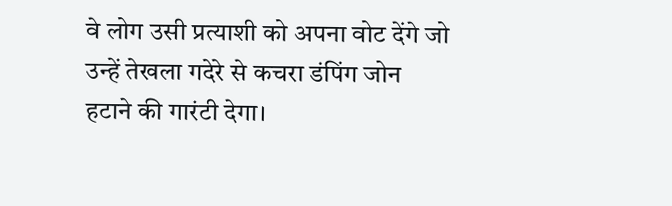वे लोग उसी प्रत्याशी को अपना वोट देंगे जो उन्हें तेखला गदेरे से कचरा डंपिंग जोन हटाने की गारंटी देगा।